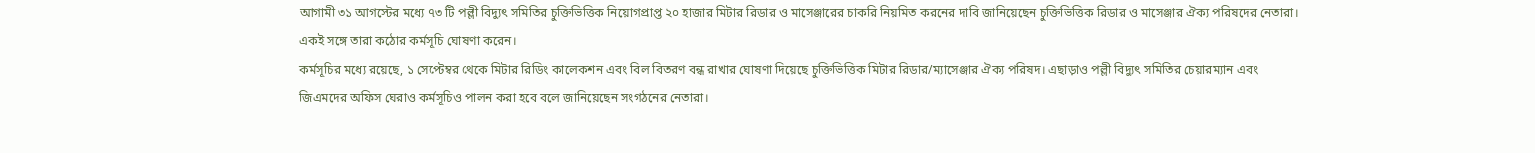আগামী ৩১ আগস্টের মধ্যে ৭৩ টি পল্লী বিদ্যুৎ সমিতির চুক্তিভিত্তিক নিয়োগপ্রাপ্ত ২০ হাজার মিটার রিডার ও মাসেঞ্জারের চাকরি নিয়মিত করনের দাবি জানিয়েছেন চুক্তিভিত্তিক রিডার ও মাসেঞ্জার ঐক্য পরিষদের নেতারা। একই সঙ্গে তারা কঠোর কর্মসূচি ঘোষণা করেন।
কর্মসূচির মধ্যে রয়েছে, ১ সেপ্টেম্বর থেকে মিটার রিডিং কালেকশন এবং বিল বিতরণ বন্ধ রাখার ঘোষণা দিয়েছে চুক্তিভিত্তিক মিটার রিডার/ম্যাসেঞ্জার ঐক্য পরিষদ। এছাড়াও পল্লী বিদ্যুৎ সমিতির চেয়ারম্যান এবং জিএমদের অফিস ঘেরাও কর্মসূচিও পালন করা হবে বলে জানিয়েছেন সংগঠনের নেতারা।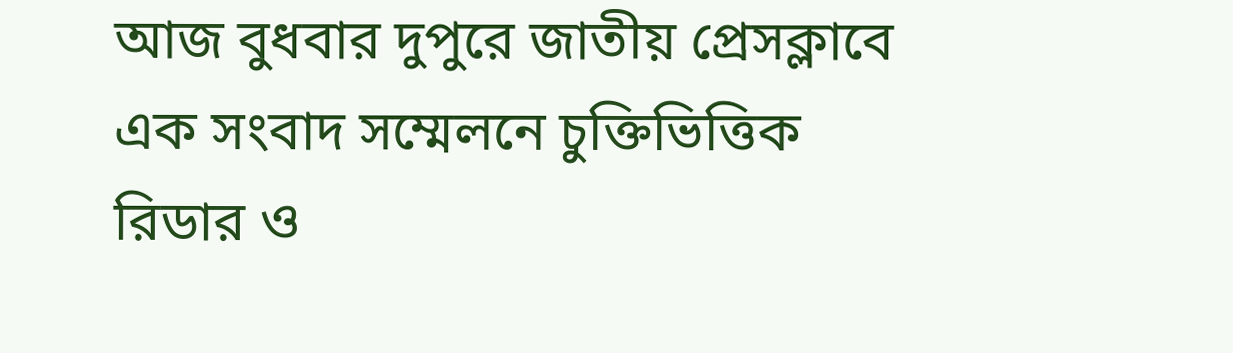আজ বুধবার দুপুরে জাতীয় প্রেসক্লাবে এক সংবাদ সম্মেলনে চুক্তিভিত্তিক রিডার ও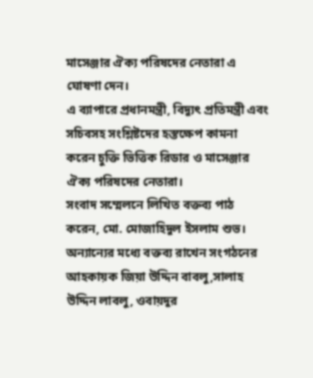মাসেঞ্জার ঐক্য পরিষদের নেতারা এ ঘোষণা দেন।
এ ব্যাপারে প্রধানমন্ত্রী, বিদ্যুৎ প্রতিমন্ত্রী এবং সচিবসহ সংশ্লিষ্টদের হস্তক্ষেপ কামনা করেন চুক্তি ভিত্তিক রিডার ও মাসেঞ্জার ঐক্য পরিষদের নেতারা।
সংবাদ সম্মেলনে লিখিত বক্তব্য পাঠ করেন, মো. মোজাহিদুল ইসলাম শুভ। অন্যান্যের মধ্যে বক্তব্য রাখেন সংগঠনের আহকায়ক জিয়া উদ্দিন বাবলু,সালাহ উদ্দিন লাবলু, ওবায়দুর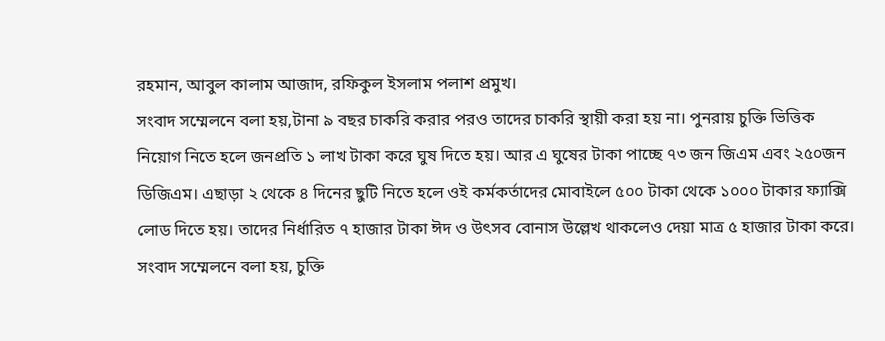রহমান, আবুল কালাম আজাদ, রফিকুল ইসলাম পলাশ প্রমুখ।
সংবাদ সম্মেলনে বলা হয়,টানা ৯ বছর চাকরি করার পরও তাদের চাকরি স্থায়ী করা হয় না। পুনরায় চুক্তি ভিত্তিক নিয়োগ নিতে হলে জনপ্রতি ১ লাখ টাকা করে ঘুষ দিতে হয়। আর এ ঘুষের টাকা পাচ্ছে ৭৩ জন জিএম এবং ২৫০জন ডিজিএম। এছাড়া ২ থেকে ৪ দিনের ছুটি নিতে হলে ওই কর্মকর্তাদের মোবাইলে ৫০০ টাকা থেকে ১০০০ টাকার ফ্যাক্সি লোড দিতে হয়। তাদের নির্ধারিত ৭ হাজার টাকা ঈদ ও উৎসব বোনাস উল্লেখ থাকলেও দেয়া মাত্র ৫ হাজার টাকা করে।
সংবাদ সম্মেলনে বলা হয়, চুক্তি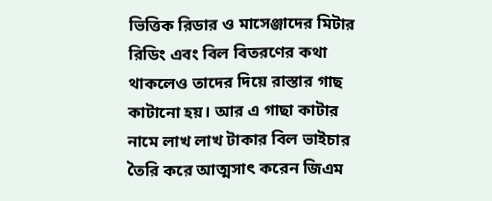ভিত্তিক রিডার ও মাসেঞ্জাদের মিটার রিডিং এবং বিল বিতরণের কথা থাকলেও তাদের দিয়ে রাস্তার গাছ কাটানো হয়। আর এ গাছা কাটার নামে লাখ লাখ টাকার বিল ভাইচার তৈরি করে আত্মসাৎ করেন জিএম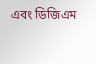এবং ডিজিএম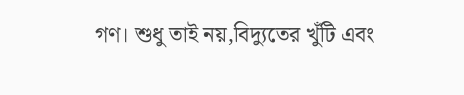গণ। শুধু তাই নয়,বিদ্যুতের খুঁটি এবং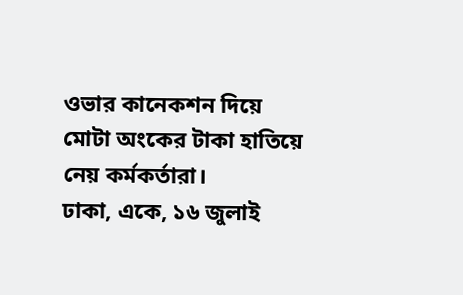ওভার কানেকশন দিয়ে মোটা অংকের টাকা হাতিয়ে নেয় কর্মকর্তারা।
ঢাকা, একে, ১৬ জুলাই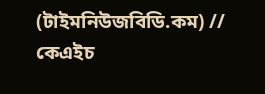(টাইমনিউজবিডি.কম) // কেএইচ